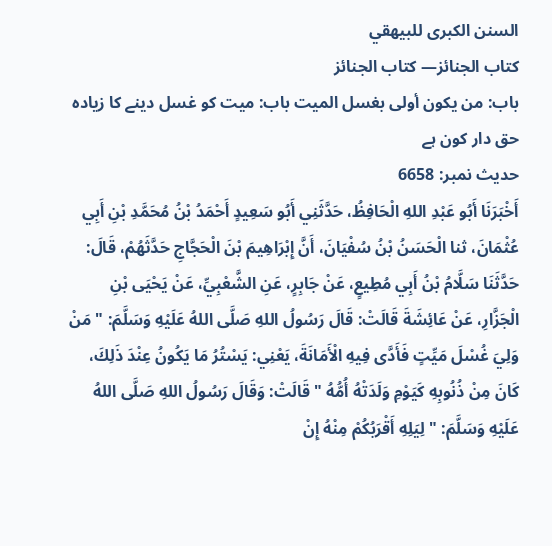السنن الكبرى للبيهقي
كتاب الجنائز— کتاب الجنائز
باب: من يكون أولى بغسل الميت باب: میت کو غسل دینے کا زیادہ حق دار کون ہے
حدیث نمبر: 6658
أَخْبَرَنَا أَبُو عَبْدِ اللهِ الْحَافِظُ، حَدَّثَنِي أَبُو سَعِيدٍ أَحْمَدُ بْنُ مُحَمَّدِ بْنِ أَبِي عُثْمَانَ، ثنا الْحَسَنُ بْنُ سُفْيَانَ، أَنَّ إِبْرَاهِيمَ بْنَ الْحَجَّاجِ حَدَّثَهُمْ، قَالَ: حَدَّثَنَا سَلَّامُ بْنُ أَبِي مُطِيعٍ، عَنْ جَابِرٍ، عَنِ الشَّعْبِيِّ، عَنْ يَحْيَى بْنِ الْجَزَّارِ، عَنْ عَائِشَةَ قَالَتْ: قَالَ رَسُولُ اللهِ صَلَّى اللهُ عَلَيْهِ وَسَلَّمَ: " مَنْ وَلِيَ غُسْلَ مَيِّتٍ فَأَدَّى فِيهِ الْأَمَانَةَ، يَعْنِي: يَسْتُرُ مَا يَكُونُ عِنْدَ ذَلِكَ، كَانَ مِنْ ذُنُوبِهِ كَيَوْمِ وَلَدَتْهُ أُمُّهُ " قَالَتْ: وَقَالَ رَسُولُ اللهِ صَلَّى اللهُ عَلَيْهِ وَسَلَّمَ: " لِيَلِهِ أَقْرَبُكُمْ مِنْهُ إِنْ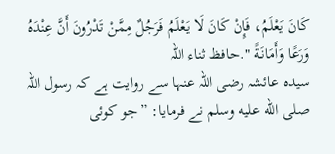كَانَ يَعْلَمُ، فَإِنْ كَانَ لَا يَعْلَمُ فَرَجُلٌ مِمَّنْ تَدْرُونَ أَنَّ عِنْدَهُ وَرَعًا وَأَمَانَةً ".حافظ ثناء اللہ
سیدہ عائشہ رضی اللہ عنہا سے روایت ہے کہ رسول اللہ صلى الله عليه وسلم نے فرمایا: ”جو کوئی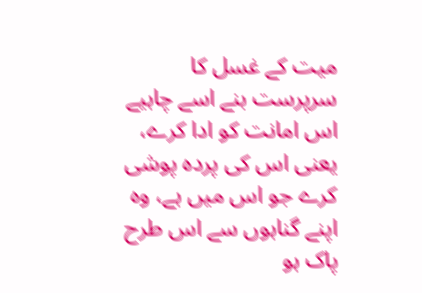میت کے غسل کا سرپرست بنے اسے چاہیے اس امانت کو ادا کرے، یعنی اس کی پردہ پوشی کرے جو اس میں ہے، وہ اپنے گناہوں سے اس طرح پاک ہو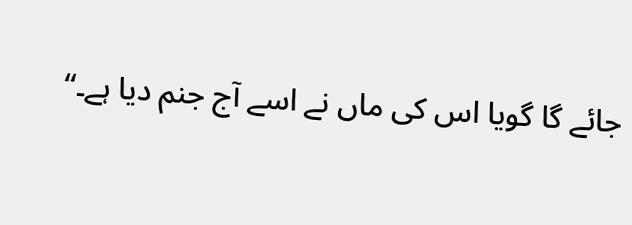جائے گا گویا اس کی ماں نے اسے آج جنم دیا ہے۔“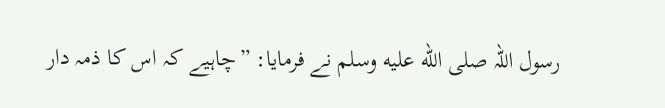رسول اللہ صلى الله عليه وسلم نے فرمایا: ”چاہیے کہ اس کا ذمہ دار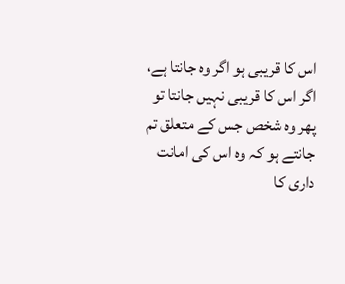اس کا قریبی ہو اگر وہ جانتا ہے، اگر اس کا قریبی نہیں جانتا تو پھر وہ شخص جس کے متعلق تم جانتے ہو کہ وہ اس کی امانت داری کا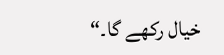خیال رکھے گا۔“